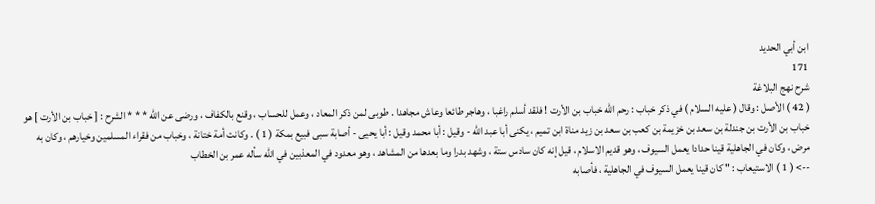ابن أبي الحديد
171
شرح نهج البلاغة
( 42 ) الأصل : وقال ( عليه السلام ) في ذكر خباب : رحم الله خباب بن الأرت ! فلقد أسلم راغبا ، وهاجر طائعا وعاش مجاهدا . طوبى لمن ذكر المعاد ، وعمل للحساب ، وقنع بالكفاف ، ورضى عن الله * * * الشرح : [ خباب بن الأرت ] هو خباب بن الأرت بن جندلة بن سعد بن خزيمة بن كعب بن سعد بن زيد مناة ابن تميم ، يكنى أبا عبد الله - وقيل : أبا محمد وقيل : أبا يحيى - أصابة سبى فبيع بمكة ( 1 ) . وكانت أمة ختانة ، وخباب من فقراء المسلمين وخيارهم ، وكان به مرض ، وكان في الجاهلية قينا حدادا يعمل السيوف ، وهو قديم الاسلام ، قيل إنه كان سادس ستة ، وشهد بدرا وما بعدها من المشاهد ، وهو معدود في المعذبين في الله سأله عمر بن الخطاب
--> ( 1 ) الاستيعاب : " كان قينا يعمل السيوف في الجاهلية ، فأصابه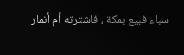سباء فبيع بمكة ، فاشترته أم أنمار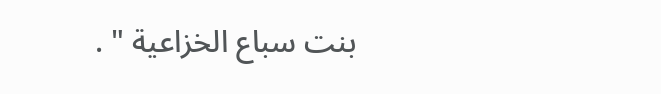بنت سباع الخزاعية " .